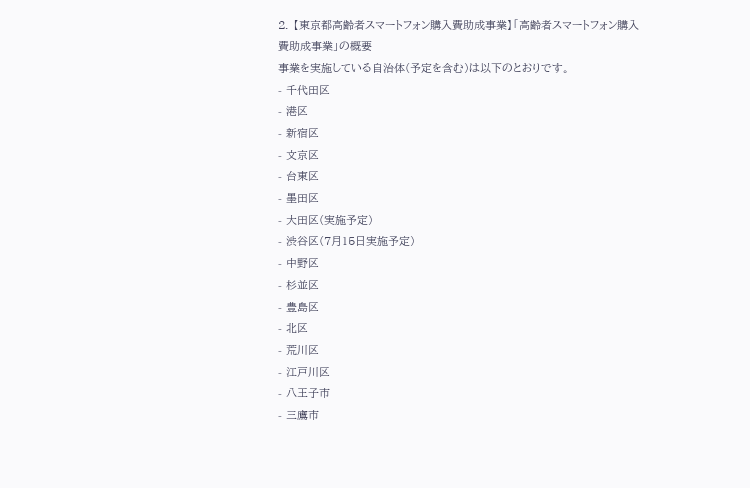2. 【東京都高齢者スマートフォン購入費助成事業】「高齢者スマートフォン購入費助成事業」の概要
事業を実施している自治体(予定を含む)は以下のとおりです。
- 千代田区
- 港区
- 新宿区
- 文京区
- 台東区
- 墨田区
- 大田区(実施予定)
- 渋谷区(7月15日実施予定)
- 中野区
- 杉並区
- 豊島区
- 北区
- 荒川区
- 江戸川区
- 八王子市
- 三鷹市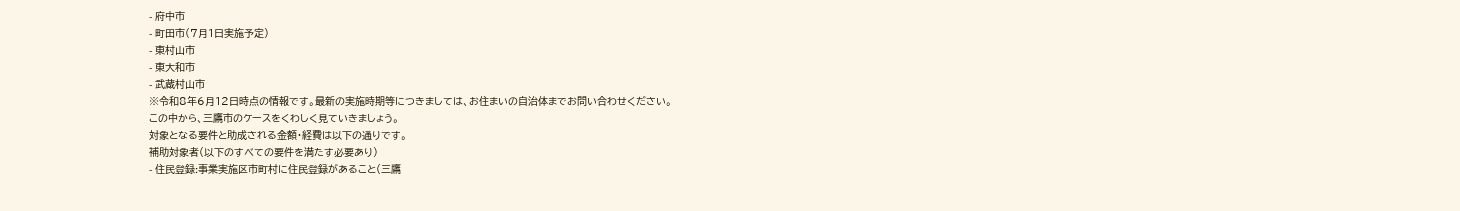- 府中市
- 町田市(7月1日実施予定)
- 東村山市
- 東大和市
- 武蔵村山市
※令和8年6月12日時点の情報です。最新の実施時期等につきましては、お住まいの自治体までお問い合わせください。
この中から、三鷹市のケースをくわしく見ていきましょう。
対象となる要件と助成される金額・経費は以下の通りです。
補助対象者(以下のすべての要件を満たす必要あり)
- 住民登録:事業実施区市町村に住民登録があること(三鷹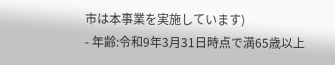市は本事業を実施しています)
- 年齢:令和9年3月31日時点で満65歳以上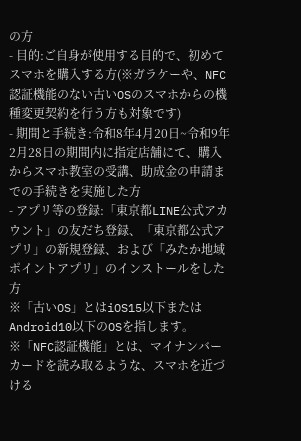の方
- 目的:ご自身が使用する目的で、初めてスマホを購入する方(※ガラケーや、NFC認証機能のない古いOSのスマホからの機種変更契約を行う方も対象です)
- 期間と手続き:令和8年4月20日~令和9年2月28日の期間内に指定店舗にて、購入からスマホ教室の受講、助成金の申請までの手続きを実施した方
- アプリ等の登録:「東京都LINE公式アカウント」の友だち登録、「東京都公式アプリ」の新規登録、および「みたか地域ポイントアプリ」のインストールをした方
※「古いOS」とはiOS15以下またはAndroid10以下のOSを指します。
※「NFC認証機能」とは、マイナンバーカードを読み取るような、スマホを近づける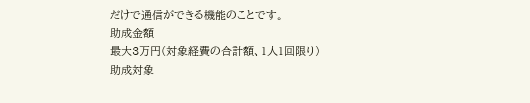だけで通信ができる機能のことです。
助成金額
最大3万円(対象経費の合計額、1人1回限り)
助成対象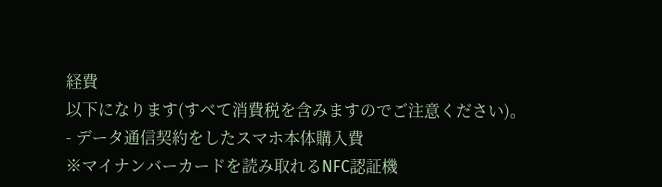経費
以下になります(すべて消費税を含みますのでご注意ください)。
- データ通信契約をしたスマホ本体購入費
※マイナンバーカードを読み取れるNFC認証機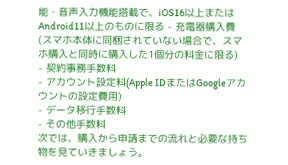能・音声入力機能搭載で、iOS16以上またはAndroid11以上のものに限る - 充電器購入費(スマホ本体に同梱されていない場合で、スマホ購入と同時に購入した1個分の料金に限る)
- 契約事務手数料
- アカウント設定料(Apple IDまたはGoogleアカウントの設定費用)
- データ移行手数料
- その他手数料
次では、購入から申請までの流れと必要な持ち物を見ていきましょう。